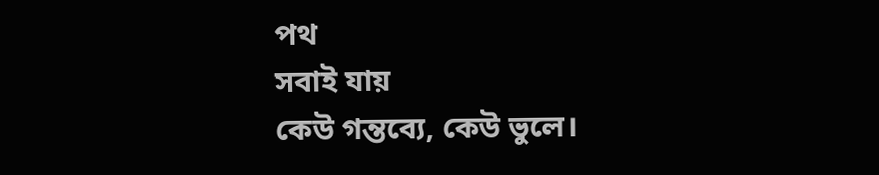পথ
সবাই যায়
কেউ গন্তব্যে, কেউ ভুলে।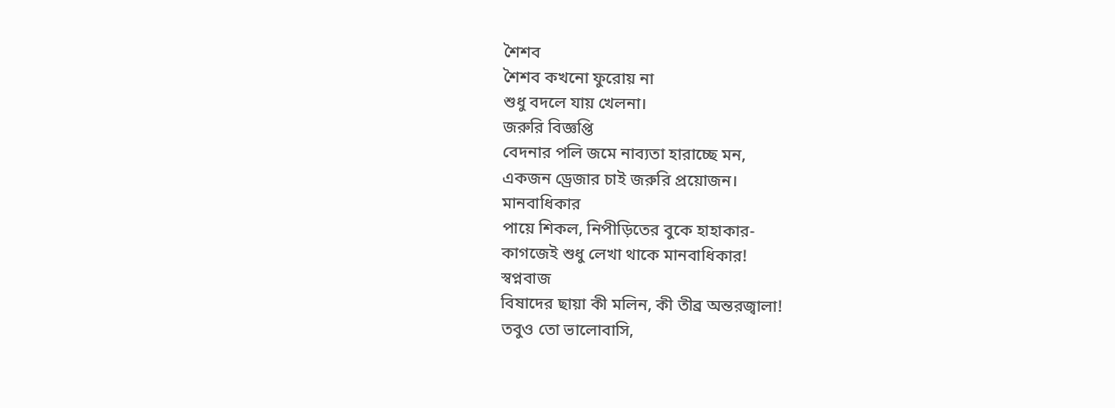শৈশব
শৈশব কখনো ফুরোয় না
শুধু বদলে যায় খেলনা।
জরুরি বিজ্ঞপ্তি
বেদনার পলি জমে নাব্যতা হারাচ্ছে মন,
একজন ড্রেজার চাই জরুরি প্রয়োজন।
মানবাধিকার
পায়ে শিকল, নিপীড়িতের বুকে হাহাকার-
কাগজেই শুধু লেখা থাকে মানবাধিকার!
স্বপ্নবাজ
বিষাদের ছায়া কী মলিন, কী তীব্র অন্তরজ্বালা!
তবুও তো ভালোবাসি,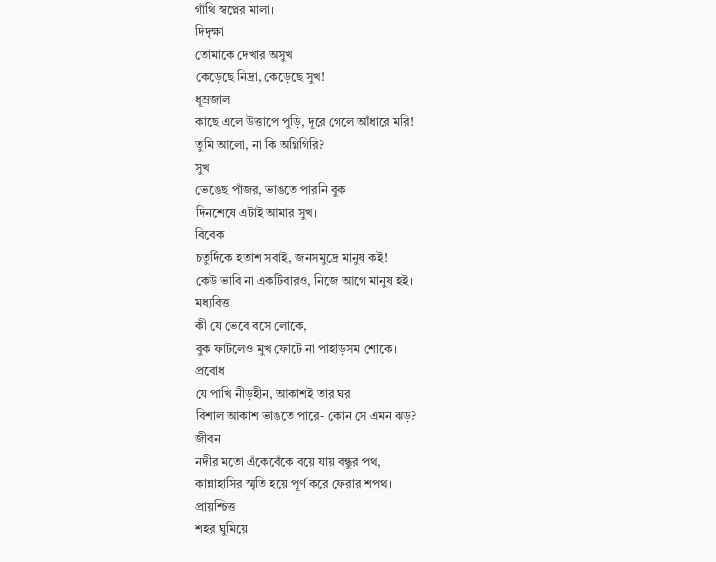গাঁথি স্বপ্নের মালা।
দিদৃক্ষা
তোমাকে দেখার অসুখ
কেড়েছে নিদ্রা, কেড়েছে সুখ!
ধূম্রজাল
কাছে এলে উত্তাপে পুড়ি, দূরে গেলে আঁধারে মরি!
তুমি আলো, না কি অগ্নিগিরি?
সুখ
ভেঙেছ পাঁজর, ভাঙতে পারনি বুক
দিনশেষে এটাই আমার সুখ।
বিবেক
চতুর্দিকে হতাশ সবাই, জনসমুদ্রে মানুষ কই!
কেউ ভাবি না একটিবারও, নিজে আগে মানুষ হই।
মধ্যবিত্ত
কী যে ভেবে বসে লোকে,
বুক ফাটলেও মুখ ফোটে না পাহাড়সম শোকে।
প্রবোধ
যে পাখি নীড়হীন, আকাশই তার ঘর
বিশাল আকাশ ভাঙতে পারে- কোন সে এমন ঝড়?
জীবন
নদীর মতো এঁকেবেঁকে বয়ে যায় বন্ধুর পথ,
কান্নাহাসির স্মৃতি হয়ে পূর্ণ করে ফেরার শপথ।
প্রায়শ্চিত্ত
শহর ঘুমিয়ে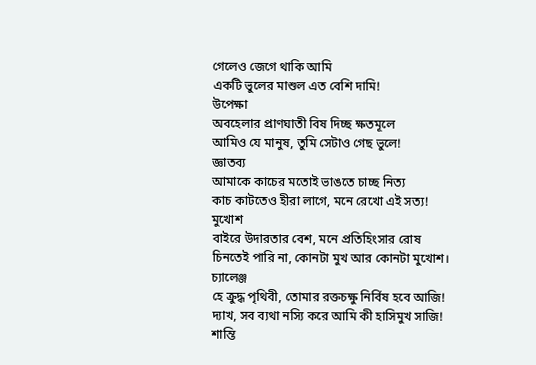গেলেও জেগে থাকি আমি
একটি ভুলের মাশুল এত বেশি দামি!
উপেক্ষা
অবহেলার প্রাণঘাতী বিষ দিচ্ছ ক্ষতমূলে
আমিও যে মানুষ, তুমি সেটাও গেছ ভুলে!
জ্ঞাতব্য
আমাকে কাচের মতোই ভাঙতে চাচ্ছ নিত্য
কাচ কাটতেও হীরা লাগে, মনে রেখো এই সত্য!
মুখোশ
বাইরে উদারতার বেশ, মনে প্রতিহিংসার রোষ
চিনতেই পারি না, কোনটা মুখ আর কোনটা মুখোশ।
চ্যালেঞ্জ
হে ক্রুদ্ধ পৃথিবী, তোমার রক্তচক্ষু নির্বিষ হবে আজি!
দ্যাখ, সব ব্যথা নস্যি করে আমি কী হাসিমুখ সাজি!
শান্তি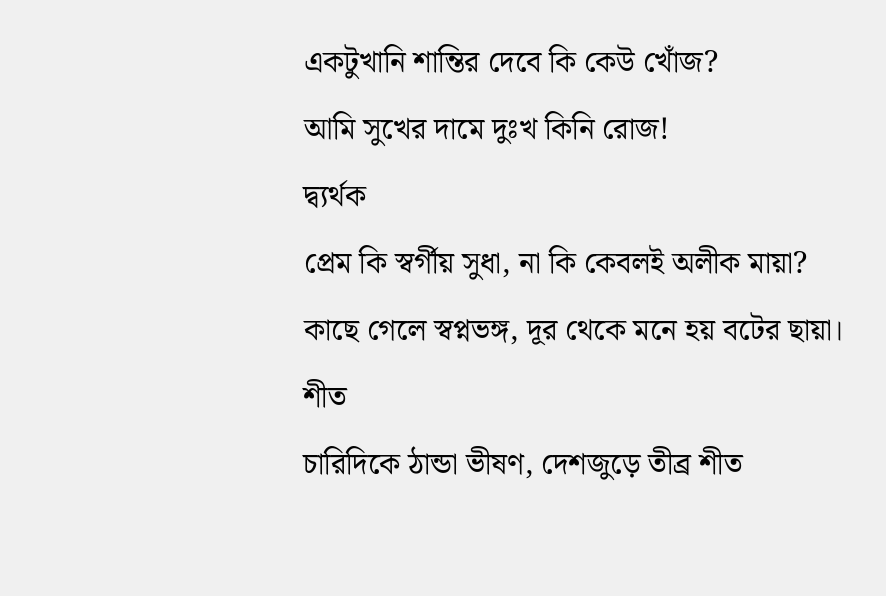একটুখানি শান্তির দেবে কি কেউ খোঁজ?
আমি সুখের দামে দুঃখ কিনি রোজ!
দ্ব্যর্থক
প্রেম কি স্বর্গীয় সুধা, না কি কেবলই অলীক মায়া?
কাছে গেলে স্বপ্নভঙ্গ, দূর থেকে মনে হয় বটের ছায়া।
শীত
চারিদিকে ঠান্ডা ভীষণ, দেশজুড়ে তীব্র শীত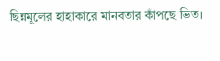ছিন্নমূলের হাহাকারে মানবতার কাঁপছে ভিত।